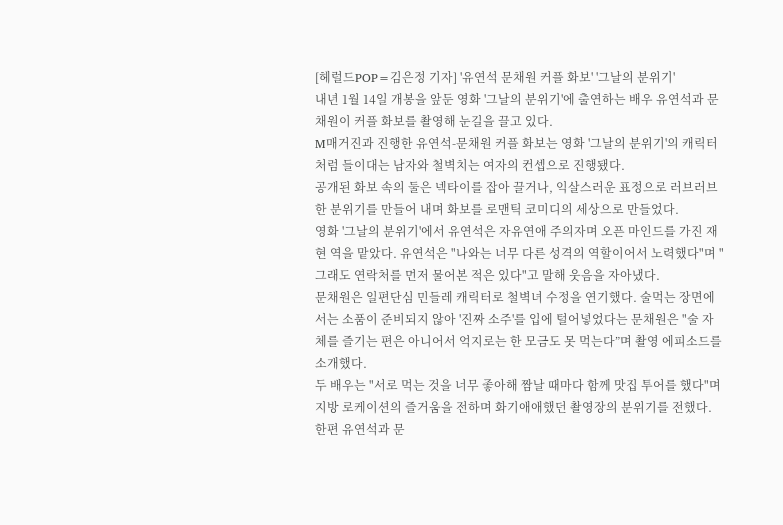[헤럴드POP=김은정 기자] '유연석 문채원 커플 화보' '그날의 분위기'
내년 1월 14일 개봉을 앞둔 영화 '그날의 분위기'에 출연하는 배우 유연석과 문채원이 커플 화보를 촬영해 눈길을 끌고 있다.
M매거진과 진행한 유연석-문채원 커플 화보는 영화 '그날의 분위기'의 캐릭터처럼 들이대는 남자와 철벽치는 여자의 컨셉으로 진행됐다.
공개된 화보 속의 둘은 넥타이를 잡아 끌거나, 익살스러운 표정으로 러브러브한 분위기를 만들어 내며 화보를 로맨틱 코미디의 세상으로 만들었다.
영화 '그날의 분위기'에서 유연석은 자유연애 주의자며 오픈 마인드를 가진 재현 역을 맡았다. 유연석은 "나와는 너무 다른 성격의 역할이어서 노력했다"며 "그래도 연락처를 먼저 물어본 적은 있다"고 말해 웃음을 자아냈다.
문채원은 일편단심 민들레 캐릭터로 철벽녀 수정을 연기했다. 술먹는 장면에서는 소품이 준비되지 않아 '진짜 소주'를 입에 털어넣었다는 문채원은 "술 자체를 즐기는 편은 아니어서 억지로는 한 모금도 못 먹는다”며 촬영 에피소드를 소개했다.
두 배우는 "서로 먹는 것을 너무 좋아해 짬날 때마다 함께 맛집 투어를 했다"며 지방 로케이션의 즐거움을 전하며 화기애애했던 촬영장의 분위기를 전했다.
한편 유연석과 문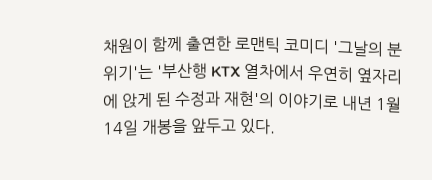채원이 함께 출연한 로맨틱 코미디 '그날의 분위기'는 '부산행 KTX 열차에서 우연히 옆자리에 앉게 된 수정과 재현'의 이야기로 내년 1월 14일 개봉을 앞두고 있다.